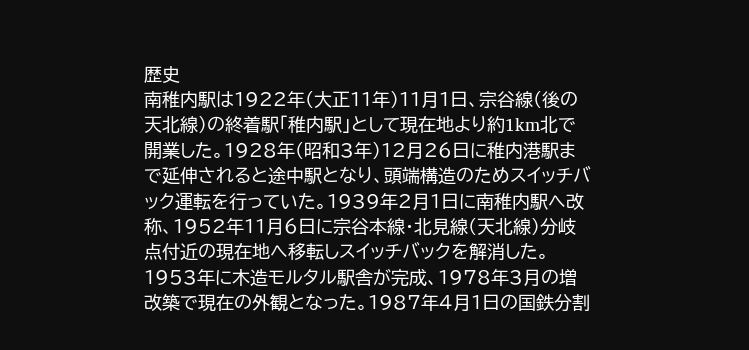歴史
南稚内駅は1922年(大正11年)11月1日、宗谷線(後の天北線)の終着駅「稚内駅」として現在地より約1km北で開業した。1928年(昭和3年)12月26日に稚内港駅まで延伸されると途中駅となり、頭端構造のためスイッチバック運転を行っていた。1939年2月1日に南稚内駅へ改称、1952年11月6日に宗谷本線・北見線(天北線)分岐点付近の現在地へ移転しスイッチバックを解消した。1953年に木造モルタル駅舎が完成、1978年3月の増改築で現在の外観となった。1987年4月1日の国鉄分割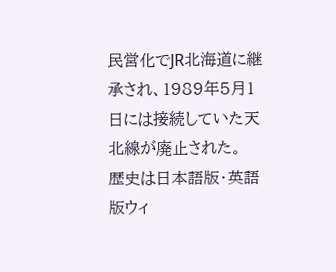民営化でJR北海道に継承され、1989年5月1日には接続していた天北線が廃止された。
歴史は日本語版・英語版ウィ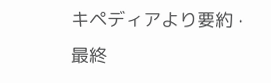キペディアより要約 · 最終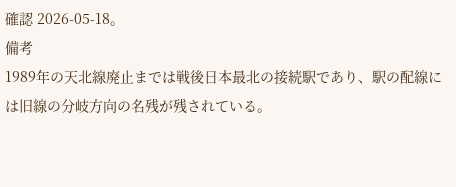確認 2026-05-18。
備考
1989年の天北線廃止までは戦後日本最北の接続駅であり、駅の配線には旧線の分岐方向の名残が残されている。